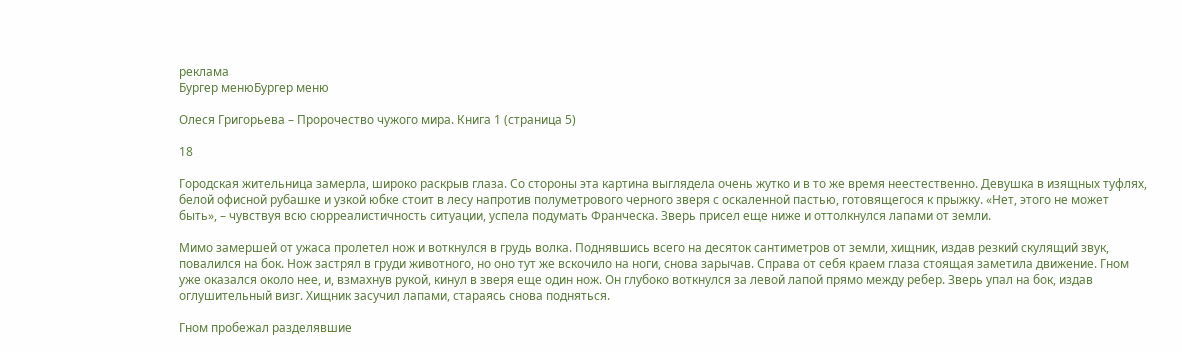реклама
Бургер менюБургер меню

Олеся Григорьева – Пророчество чужого мира. Книга 1 (страница 5)

18

Городская жительница замерла, широко раскрыв глаза. Со стороны эта картина выглядела очень жутко и в то же время неестественно. Девушка в изящных туфлях, белой офисной рубашке и узкой юбке стоит в лесу напротив полуметрового черного зверя с оскаленной пастью, готовящегося к прыжку. «Нет, этого не может быть», – чувствуя всю сюрреалистичность ситуации, успела подумать Франческа. Зверь присел еще ниже и оттолкнулся лапами от земли.

Мимо замершей от ужаса пролетел нож и воткнулся в грудь волка. Поднявшись всего на десяток сантиметров от земли, хищник, издав резкий скулящий звук, повалился на бок. Нож застрял в груди животного, но оно тут же вскочило на ноги, снова зарычав. Справа от себя краем глаза стоящая заметила движение. Гном уже оказался около нее, и, взмахнув рукой, кинул в зверя еще один нож. Он глубоко воткнулся за левой лапой прямо между ребер. Зверь упал на бок, издав оглушительный визг. Хищник засучил лапами, стараясь снова подняться.

Гном пробежал разделявшие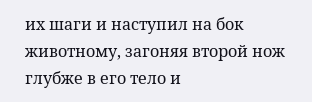их шаги и наступил на бок животному, загоняя второй нож глубже в его тело и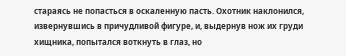стараясь не попасться в оскаленную пасть. Охотник наклонился, извернувшись в причудливой фигуре, и, выдернув нож их груди хищника, попытался воткнуть в глаз, но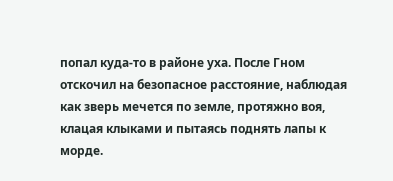попал куда-то в районе уха. После Гном отскочил на безопасное расстояние, наблюдая как зверь мечется по земле, протяжно воя, клацая клыками и пытаясь поднять лапы к морде.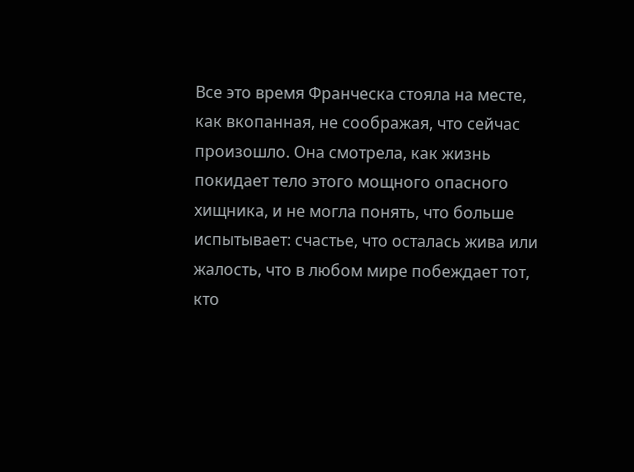Все это время Франческа стояла на месте, как вкопанная, не соображая, что сейчас произошло. Она смотрела, как жизнь покидает тело этого мощного опасного хищника, и не могла понять, что больше испытывает: счастье, что осталась жива или жалость, что в любом мире побеждает тот, кто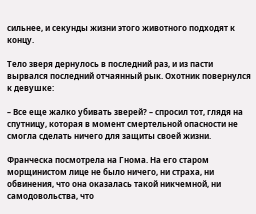сильнее, и секунды жизни этого животного подходят к концу.

Тело зверя дернулось в последний раз, и из пасти вырвался последний отчаянный рык. Охотник повернулся к девушке:

– Все еще жалко убивать зверей? – спросил тот, глядя на спутницу, которая в момент смертельной опасности не смогла сделать ничего для защиты своей жизни.

Франческа посмотрела на Гнома. На его старом морщинистом лице не было ничего, ни страха, ни обвинения, что она оказалась такой никчемной, ни самодовольства, что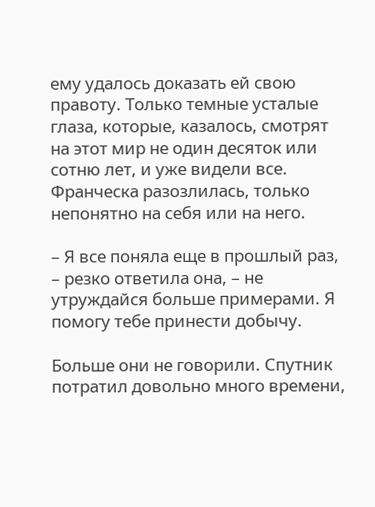ему удалось доказать ей свою правоту. Только темные усталые глаза, которые, казалось, смотрят на этот мир не один десяток или сотню лет, и уже видели все. Франческа разозлилась, только непонятно на себя или на него.

– Я все поняла еще в прошлый раз, – резко ответила она, – не утруждайся больше примерами. Я помогу тебе принести добычу.

Больше они не говорили. Спутник потратил довольно много времени,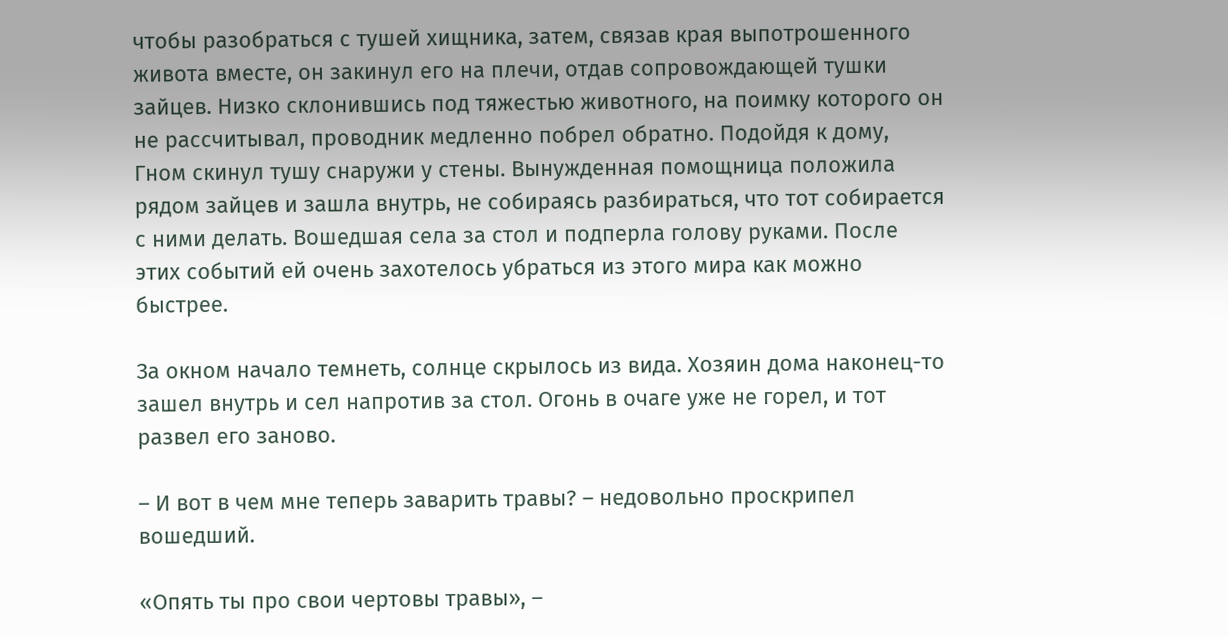чтобы разобраться с тушей хищника, затем, связав края выпотрошенного живота вместе, он закинул его на плечи, отдав сопровождающей тушки зайцев. Низко склонившись под тяжестью животного, на поимку которого он не рассчитывал, проводник медленно побрел обратно. Подойдя к дому, Гном скинул тушу снаружи у стены. Вынужденная помощница положила рядом зайцев и зашла внутрь, не собираясь разбираться, что тот собирается с ними делать. Вошедшая села за стол и подперла голову руками. После этих событий ей очень захотелось убраться из этого мира как можно быстрее.

За окном начало темнеть, солнце скрылось из вида. Хозяин дома наконец-то зашел внутрь и сел напротив за стол. Огонь в очаге уже не горел, и тот развел его заново.

– И вот в чем мне теперь заварить травы? – недовольно проскрипел вошедший.

«Опять ты про свои чертовы травы», –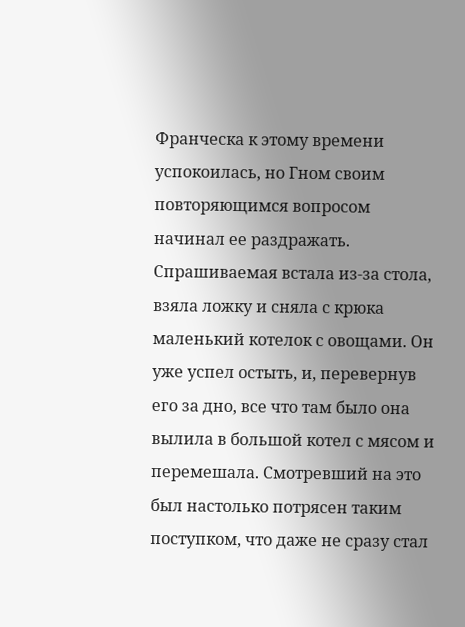Франческа к этому времени успокоилась, но Гном своим повторяющимся вопросом начинал ее раздражать. Спрашиваемая встала из-за стола, взяла ложку и сняла с крюка маленький котелок с овощами. Он уже успел остыть, и, перевернув его за дно, все что там было она вылила в большой котел с мясом и перемешала. Смотревший на это был настолько потрясен таким поступком, что даже не сразу стал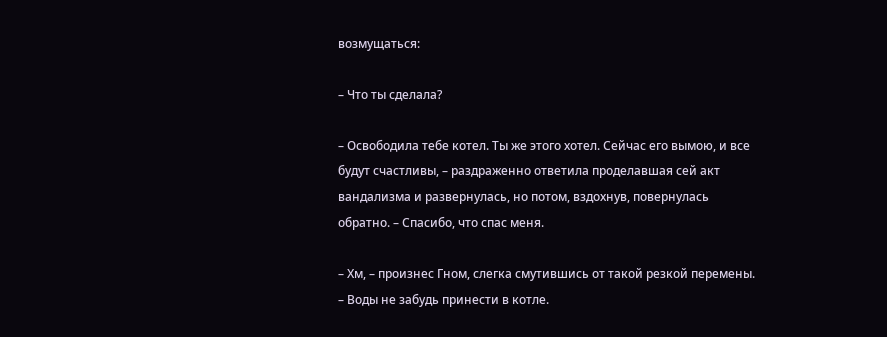возмущаться:

– Что ты сделала?

– Освободила тебе котел. Ты же этого хотел. Сейчас его вымою, и все будут счастливы, – раздраженно ответила проделавшая сей акт вандализма и развернулась, но потом, вздохнув, повернулась обратно. – Спасибо, что спас меня.

– Хм, – произнес Гном, слегка смутившись от такой резкой перемены. – Воды не забудь принести в котле.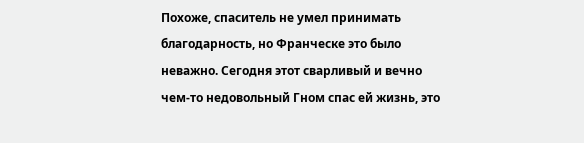Похоже, спаситель не умел принимать благодарность, но Франческе это было неважно. Сегодня этот сварливый и вечно чем-то недовольный Гном спас ей жизнь, это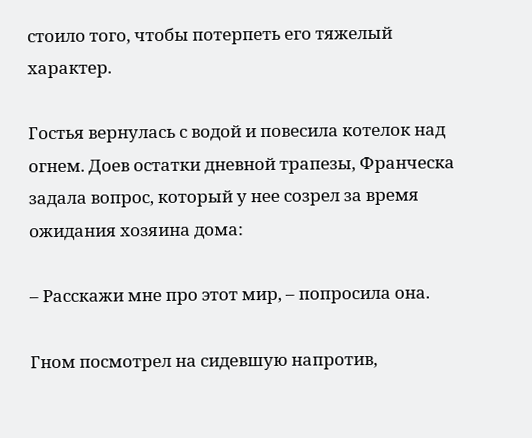стоило того, чтобы потерпеть его тяжелый характер.

Гостья вернулась с водой и повесила котелок над огнем. Доев остатки дневной трапезы, Франческа задала вопрос, который у нее созрел за время ожидания хозяина дома:

– Расскажи мне про этот мир, – попросила она.

Гном посмотрел на сидевшую напротив,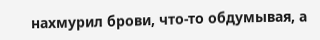нахмурил брови, что-то обдумывая, а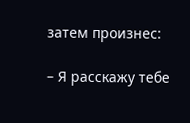затем произнес:

– Я расскажу тебе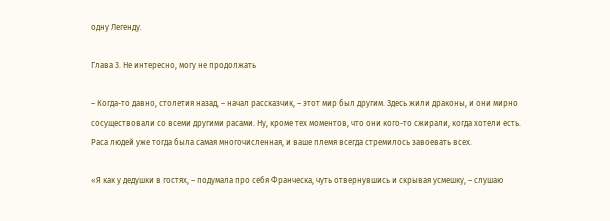одну Легенду.

Глава 3. Не интересно, могу не продолжать

– Когда-то давно, столетия назад, – начал рассказчик, – этот мир был другим. Здесь жили драконы, и они мирно сосуществовали со всеми другими расами. Ну, кроме тех моментов, что они кого-то сжирали, когда хотели есть. Раса людей уже тогда была самая многочисленная, и ваше племя всегда стремилось завоевать всех.

«Я как у дедушки в гостях, – подумала про себя Франческа, чуть отвернувшись и скрывая усмешку, – слушаю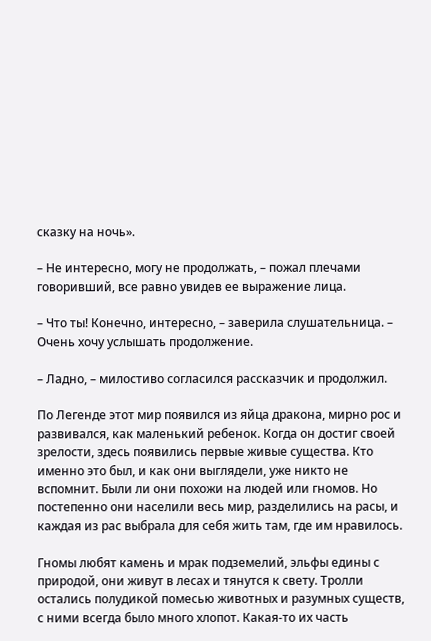сказку на ночь».

– Не интересно, могу не продолжать, – пожал плечами говоривший, все равно увидев ее выражение лица.

– Что ты! Конечно, интересно, – заверила слушательница. – Очень хочу услышать продолжение.

– Ладно, – милостиво согласился рассказчик и продолжил.

По Легенде этот мир появился из яйца дракона, мирно рос и развивался, как маленький ребенок. Когда он достиг своей зрелости, здесь появились первые живые существа. Кто именно это был, и как они выглядели, уже никто не вспомнит. Были ли они похожи на людей или гномов. Но постепенно они населили весь мир, разделились на расы, и каждая из рас выбрала для себя жить там, где им нравилось.

Гномы любят камень и мрак подземелий, эльфы едины с природой, они живут в лесах и тянутся к свету. Тролли остались полудикой помесью животных и разумных существ, с ними всегда было много хлопот. Какая-то их часть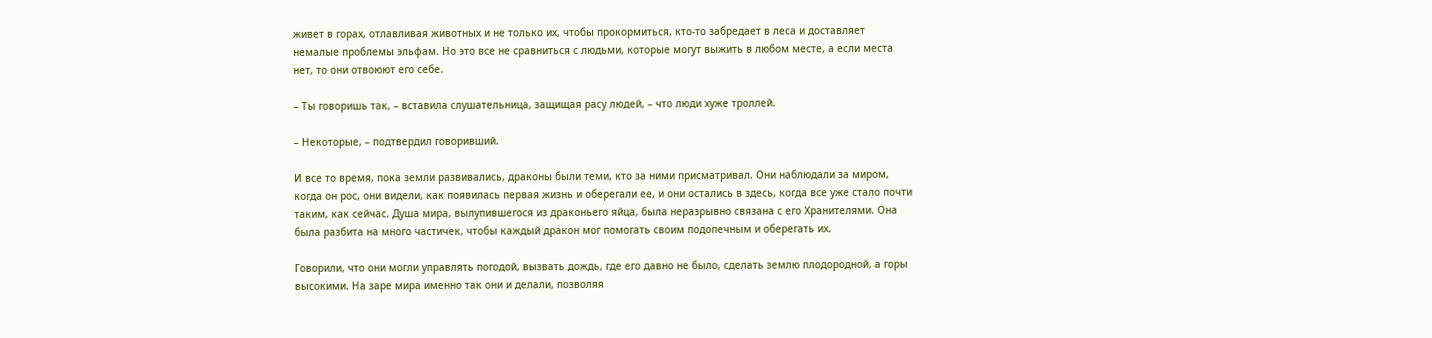живет в горах, отлавливая животных и не только их, чтобы прокормиться, кто-то забредает в леса и доставляет немалые проблемы эльфам. Но это все не сравниться с людьми, которые могут выжить в любом месте, а если места нет, то они отвоюют его себе.

– Ты говоришь так, – вставила слушательница, защищая расу людей, – что люди хуже троллей.

– Некоторые, – подтвердил говоривший.

И все то время, пока земли развивались, драконы были теми, кто за ними присматривал. Они наблюдали за миром, когда он рос, они видели, как появилась первая жизнь и оберегали ее, и они остались в здесь, когда все уже стало почти таким, как сейчас. Душа мира, вылупившегося из драконьего яйца, была неразрывно связана с его Хранителями. Она была разбита на много частичек, чтобы каждый дракон мог помогать своим подопечным и оберегать их.

Говорили, что они могли управлять погодой, вызвать дождь, где его давно не было, сделать землю плодородной, а горы высокими. На заре мира именно так они и делали, позволяя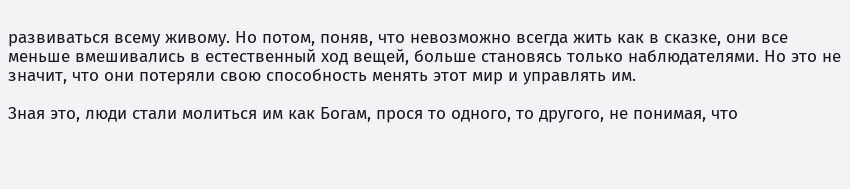развиваться всему живому. Но потом, поняв, что невозможно всегда жить как в сказке, они все меньше вмешивались в естественный ход вещей, больше становясь только наблюдателями. Но это не значит, что они потеряли свою способность менять этот мир и управлять им.

Зная это, люди стали молиться им как Богам, прося то одного, то другого, не понимая, что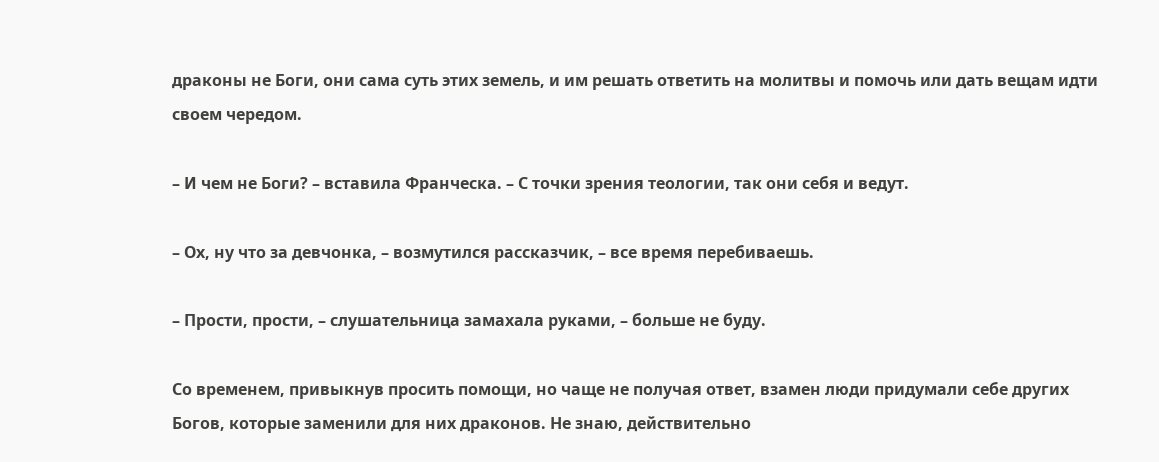драконы не Боги, они сама суть этих земель, и им решать ответить на молитвы и помочь или дать вещам идти своем чередом.

– И чем не Боги? – вставила Франческа. – С точки зрения теологии, так они себя и ведут.

– Ох, ну что за девчонка, – возмутился рассказчик, – все время перебиваешь.

– Прости, прости, – слушательница замахала руками, – больше не буду.

Со временем, привыкнув просить помощи, но чаще не получая ответ, взамен люди придумали себе других Богов, которые заменили для них драконов. Не знаю, действительно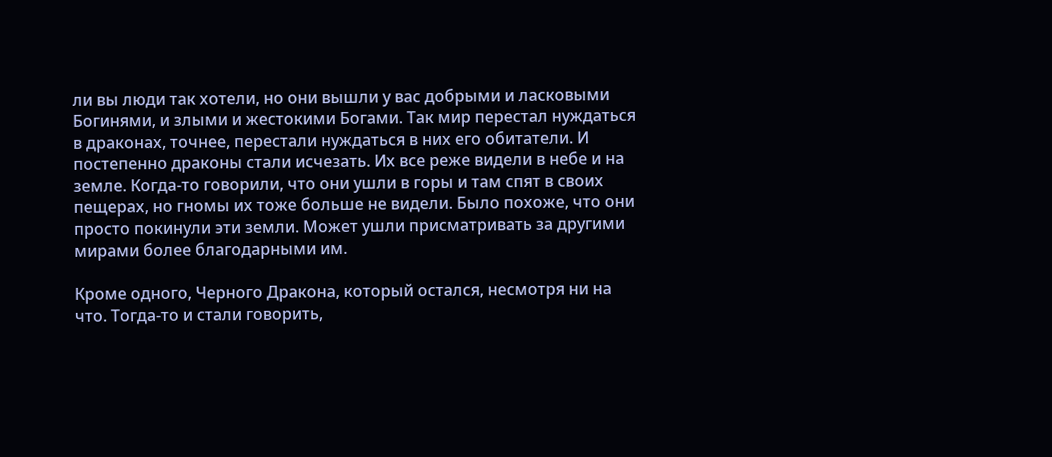ли вы люди так хотели, но они вышли у вас добрыми и ласковыми Богинями, и злыми и жестокими Богами. Так мир перестал нуждаться в драконах, точнее, перестали нуждаться в них его обитатели. И постепенно драконы стали исчезать. Их все реже видели в небе и на земле. Когда-то говорили, что они ушли в горы и там спят в своих пещерах, но гномы их тоже больше не видели. Было похоже, что они просто покинули эти земли. Может ушли присматривать за другими мирами более благодарными им.

Кроме одного, Черного Дракона, который остался, несмотря ни на что. Тогда-то и стали говорить,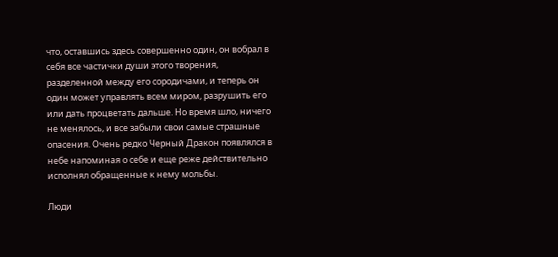что, оставшись здесь совершенно один, он вобрал в себя все частички души этого творения, разделенной между его сородичами, и теперь он один может управлять всем миром, разрушить его или дать процветать дальше. Но время шло, ничего не менялось, и все забыли свои самые страшные опасения. Очень редко Черный Дракон появлялся в небе напоминая о себе и еще реже действительно исполнял обращенные к нему мольбы.

Люди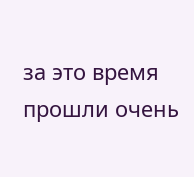за это время прошли очень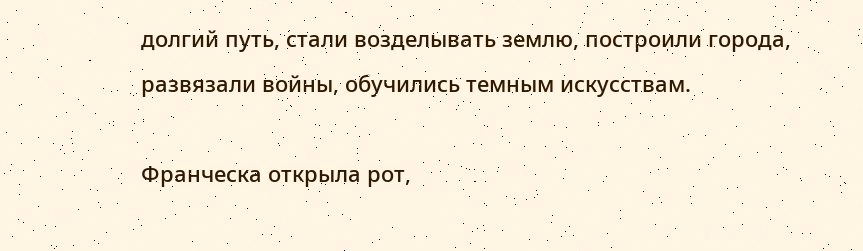долгий путь, стали возделывать землю, построили города, развязали войны, обучились темным искусствам.

Франческа открыла рот,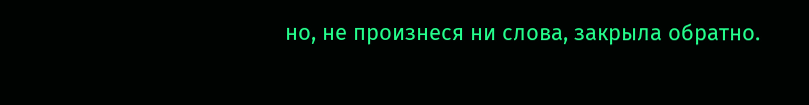но, не произнеся ни слова, закрыла обратно.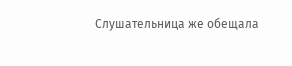Слушательница же обещала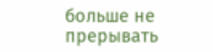больше не прерывать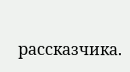рассказчика.